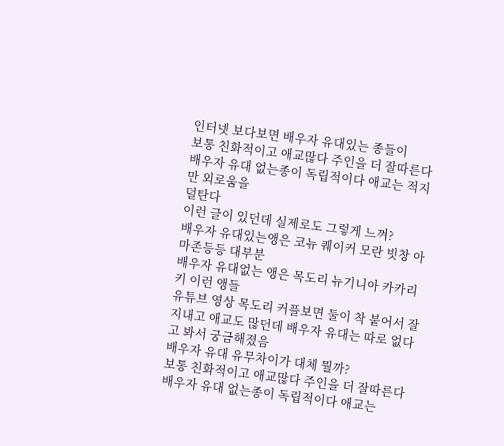인터넷 보다보면 배우자 유대있는 종들이
보통 친화적이고 애교많다 주인을 더 잘따른다
배우자 유대 없는종이 독립적이다 애교는 적지만 외로움을
덜탄다
이런 글이 있던데 실제로도 그렇게 느껴?
배우자 유대있는앵은 코뉴 퀘이커 모란 빗창 아마존등등 대부분
배우자 유대없는 앵은 목도리 뉴기니아 카카리키 이런 앵들
유튜브 영상 목도리 커플보면 둘이 착 붙어서 잘지내고 애교도 많던데 배우자 유대는 따로 없다고 봐서 궁금해졌음
배우자 유대 유무차이가 대체 뭘까?
보통 친화적이고 애교많다 주인을 더 잘따른다
배우자 유대 없는종이 독립적이다 애교는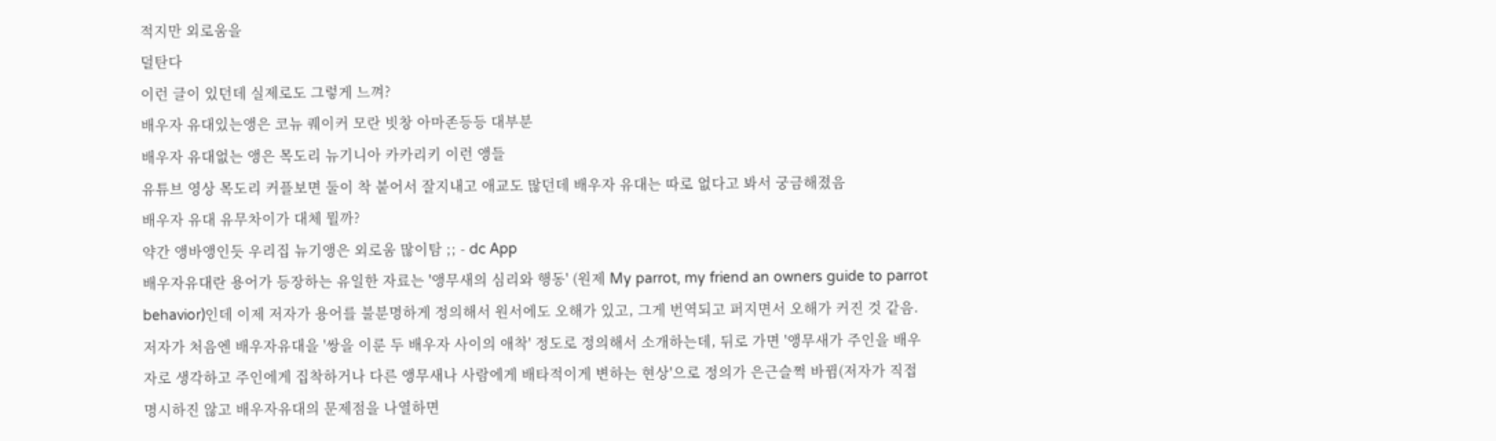적지만 외로움을
덜탄다
이런 글이 있던데 실제로도 그렇게 느껴?
배우자 유대있는앵은 코뉴 퀘이커 모란 빗창 아마존등등 대부분
배우자 유대없는 앵은 목도리 뉴기니아 카카리키 이런 앵들
유튜브 영상 목도리 커플보면 둘이 착 붙어서 잘지내고 애교도 많던데 배우자 유대는 따로 없다고 봐서 궁금해졌음
배우자 유대 유무차이가 대체 뭘까?
약간 앵바앵인듯 우리집 뉴기앵은 외로움 많이탐 ;; - dc App
배우자유대란 용어가 등장하는 유일한 자료는 '앵무새의 심리와 행동' (원제 My parrot, my friend an owners guide to parrot behavior)인데 이제 저자가 용어를 불분명하게 정의해서 원서에도 오해가 있고, 그게 번역되고 퍼지면서 오해가 커진 것 같음. 저자가 처음엔 배우자유대을 '쌍을 이룬 두 배우자 사이의 애착' 정도로 정의해서 소개하는데, 뒤로 가면 '앵무새가 주인을 배우자로 생각하고 주인에게 집착하거나 다른 앵무새나 사람에게 배타적이게 변하는 현상'으로 정의가 은근슬쩍 바뀜(저자가 직접 명시하진 않고 배우자유대의 문제점을 나열하면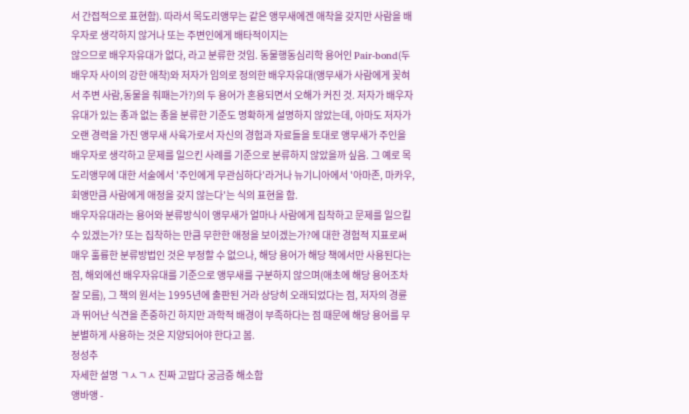서 간접적으로 표현함). 따라서 목도리앵무는 같은 앵무새에겐 애착을 갖지만 사람을 배우자로 생각하지 않거나 또는 주변인에게 배타적이지는
않으므로 배우자유대가 없다, 라고 분류한 것임. 동물행동심리학 용어인 Pair-bond(두 배우자 사이의 강한 애착)와 저자가 임의로 정의한 배우자유대(앵무새가 사람에게 꽂혀서 주변 사람,동물을 줘패는가?)의 두 용어가 혼용되면서 오해가 커진 것. 저자가 배우자유대가 있는 종과 없는 종을 분류한 기준도 명확하게 설명하지 않았는데, 아마도 저자가 오랜 경력을 가진 앵무새 사육가로서 자신의 경험과 자료들을 토대로 앵무새가 주인을 배우자로 생각하고 문제를 일으킨 사례를 기준으로 분류하지 않았을까 싶음. 그 예로 목도리앵무에 대한 서술에서 '주인에게 무관심하다'라거나 뉴기니아에서 '아마존, 마카우, 회앵만큼 사람에게 애정을 갖지 않는다'는 식의 표현을 함.
배우자유대라는 용어와 분류방식이 앵무새가 얼마나 사람에게 집착하고 문제를 일으킬 수 있겠는가? 또는 집착하는 만큼 무한한 애정을 보이겠는가?에 대한 경험적 지표로써 매우 훌륭한 분류방법인 것은 부정할 수 없으나, 해당 용어가 해당 책에서만 사용된다는 점, 해외에선 배우자유대를 기준으로 앵무새를 구분하지 않으며(애초에 해당 용어조차 잘 모름), 그 책의 원서는 1995년에 출판된 거라 상당히 오래되었다는 점, 저자의 경륜과 뛰어난 식견을 존중하긴 하지만 과학적 배경이 부족하다는 점 때문에 해당 용어를 무분별하게 사용하는 것은 지양되어야 한다고 봄.
정성추
자세한 설명 ㄱㅅㄱㅅ 진짜 고맙다 궁금증 해소함
앵바앵 -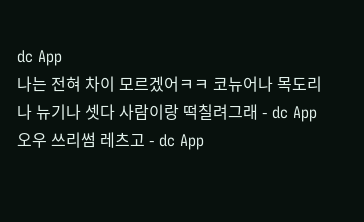dc App
나는 전혀 차이 모르겠어ㅋㅋ 코뉴어나 목도리나 뉴기나 셋다 사람이랑 떡칠려그래 - dc App
오우 쓰리썸 레츠고 - dc App